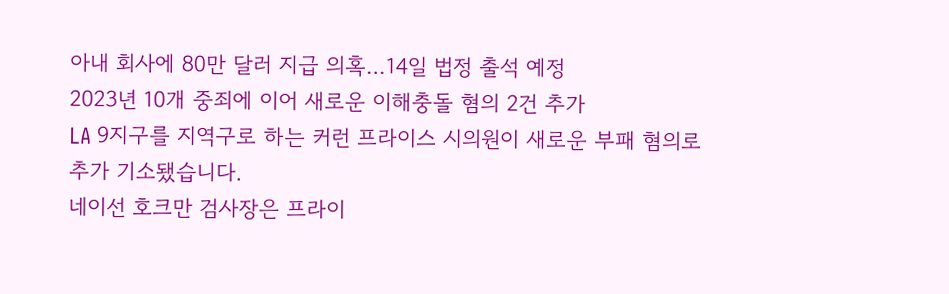아내 회사에 80만 달러 지급 의혹…14일 법정 출석 예정
2023년 10개 중죄에 이어 새로운 이해충돌 혐의 2건 추가
LA 9지구를 지역구로 하는 커런 프라이스 시의원이 새로운 부패 혐의로 추가 기소됐습니다.
네이선 호크만 검사장은 프라이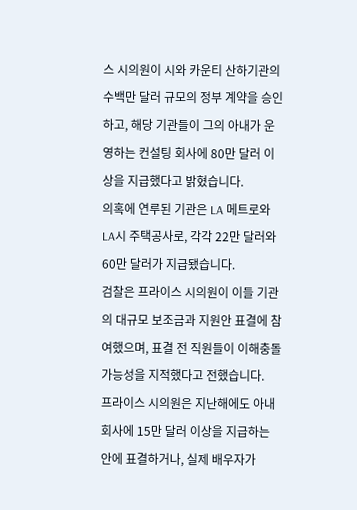스 시의원이 시와 카운티 산하기관의 수백만 달러 규모의 정부 계약을 승인하고, 해당 기관들이 그의 아내가 운영하는 컨설팅 회사에 80만 달러 이상을 지급했다고 밝혔습니다.
의혹에 연루된 기관은 LA 메트로와 LA시 주택공사로, 각각 22만 달러와 60만 달러가 지급됐습니다.
검찰은 프라이스 시의원이 이들 기관의 대규모 보조금과 지원안 표결에 참여했으며, 표결 전 직원들이 이해충돌 가능성을 지적했다고 전했습니다.
프라이스 시의원은 지난해에도 아내 회사에 15만 달러 이상을 지급하는 안에 표결하거나, 실제 배우자가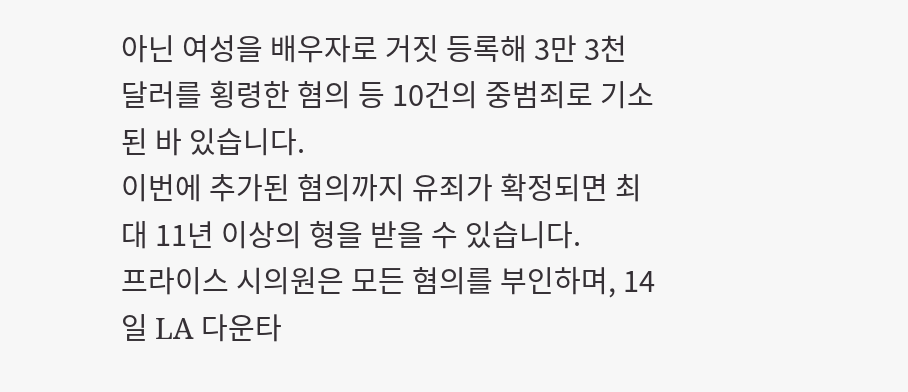아닌 여성을 배우자로 거짓 등록해 3만 3천 달러를 횡령한 혐의 등 10건의 중범죄로 기소된 바 있습니다.
이번에 추가된 혐의까지 유죄가 확정되면 최대 11년 이상의 형을 받을 수 있습니다.
프라이스 시의원은 모든 혐의를 부인하며, 14일 LA 다운타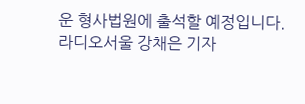운 형사법원에 출석할 예정입니다.
라디오서울 강채은 기자